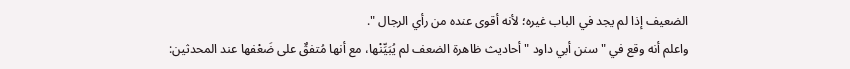الضعيف إذا لم يجد في الباب غيره؛ لأنه أقوى عنده من رأي الرجال ".
واعلم أنه وقع في " سنن أبي داود " أحاديث ظاهرة الضعف لم يُبَيِّنْها، مع أنها مُتفقٌ على ضَعْفها عند المحدثين: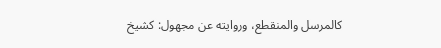كالمرسل والمنقطع، وروايته عن مجهول: كشيخ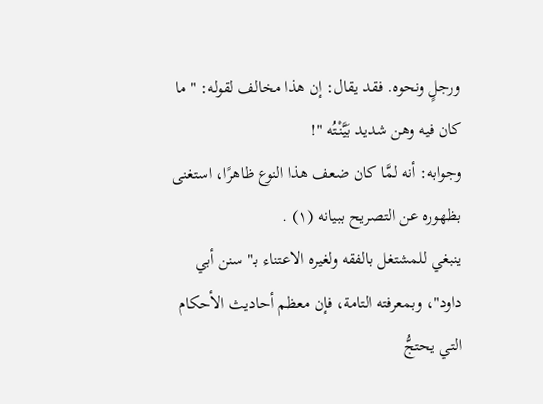ورجلٍ ونحوه. فقد يقال: إن هذا مخالف لقوله: " ما كان فيه وهن شديد بَيَّنْتُه "!
وجوابه: أنه لمَّا كان ضعف هذا النوع ظاهرًا، استغنى بظهوره عن التصريح ببيانه (١) .
ينبغي للمشتغل بالفقه ولغيره الاعتناء بـ" سنن أبي داود"، وبمعرفته التامة، فإن معظم أحاديث الأحكام التي يحتجُّ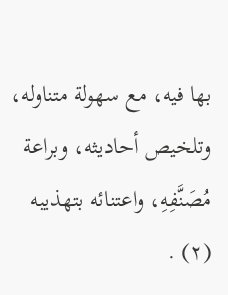بها فيه، مع سهولة متناوله، وتلخيص أحاديثه، وبراعة مُصَنَّفِهِ، واعتنائه بتهذيبه (٢) .